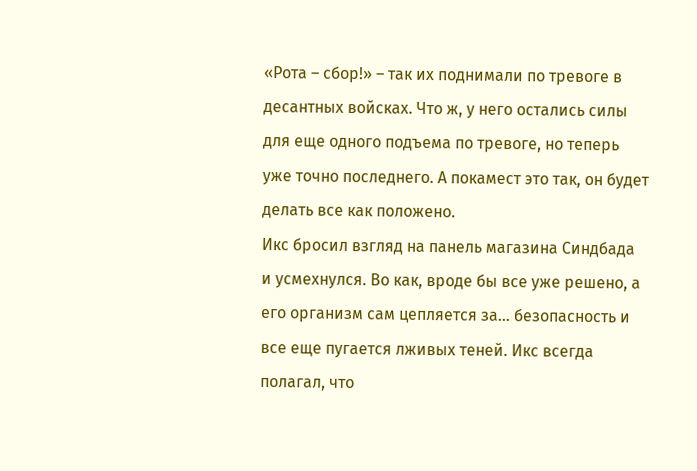«Рота – сбор!» – так их поднимали по тревоге в десантных войсках. Что ж, у него остались силы для еще одного подъема по тревоге, но теперь уже точно последнего. А покамест это так, он будет делать все как положено.
Икс бросил взгляд на панель магазина Синдбада и усмехнулся. Во как, вроде бы все уже решено, а его организм сам цепляется за… безопасность и все еще пугается лживых теней. Икс всегда полагал, что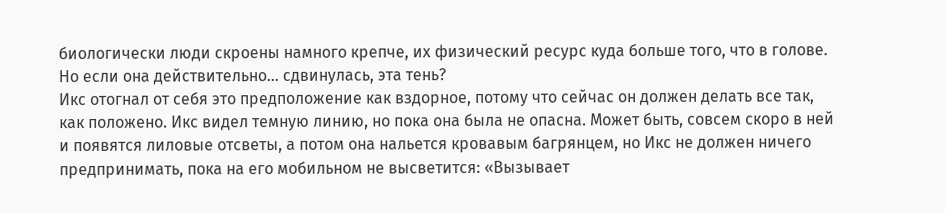биологически люди скроены намного крепче, их физический ресурс куда больше того, что в голове.
Но если она действительно… сдвинулась, эта тень?
Икс отогнал от себя это предположение как вздорное, потому что сейчас он должен делать все так, как положено. Икс видел темную линию, но пока она была не опасна. Может быть, совсем скоро в ней и появятся лиловые отсветы, а потом она нальется кровавым багрянцем, но Икс не должен ничего предпринимать, пока на его мобильном не высветится: «Вызывает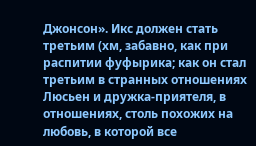Джонсон». Икс должен стать третьим (хм, забавно, как при распитии фуфырика; как он стал третьим в странных отношениях Люсьен и дружка-приятеля, в отношениях, столь похожих на любовь, в которой все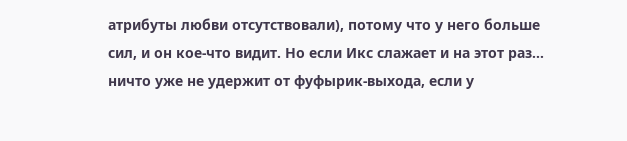атрибуты любви отсутствовали), потому что у него больше сил, и он кое-что видит. Но если Икс слажает и на этот раз… ничто уже не удержит от фуфырик-выхода, если у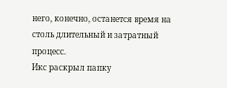него, конечно, останется время на столь длительный и затратный процесс.
Икс раскрыл папку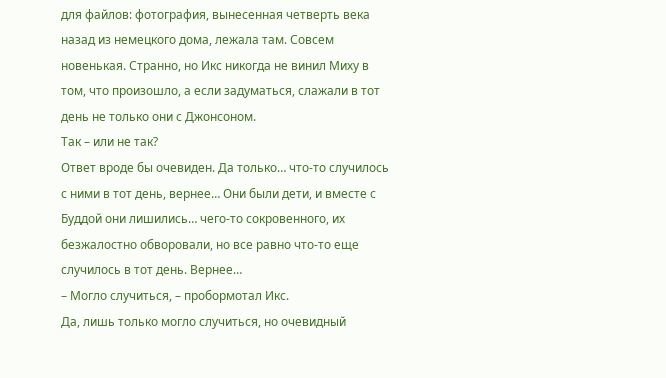для файлов: фотография, вынесенная четверть века назад из немецкого дома, лежала там. Совсем новенькая. Странно, но Икс никогда не винил Миху в том, что произошло, а если задуматься, слажали в тот день не только они с Джонсоном.
Так – или не так?
Ответ вроде бы очевиден. Да только… что-то случилось с ними в тот день, вернее… Они были дети, и вместе с Буддой они лишились… чего-то сокровенного, их безжалостно обворовали, но все равно что-то еще случилось в тот день. Вернее…
– Могло случиться, – пробормотал Икс.
Да, лишь только могло случиться, но очевидный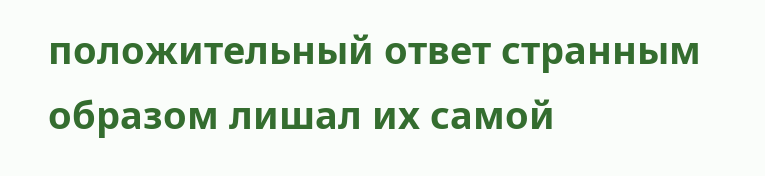положительный ответ странным образом лишал их самой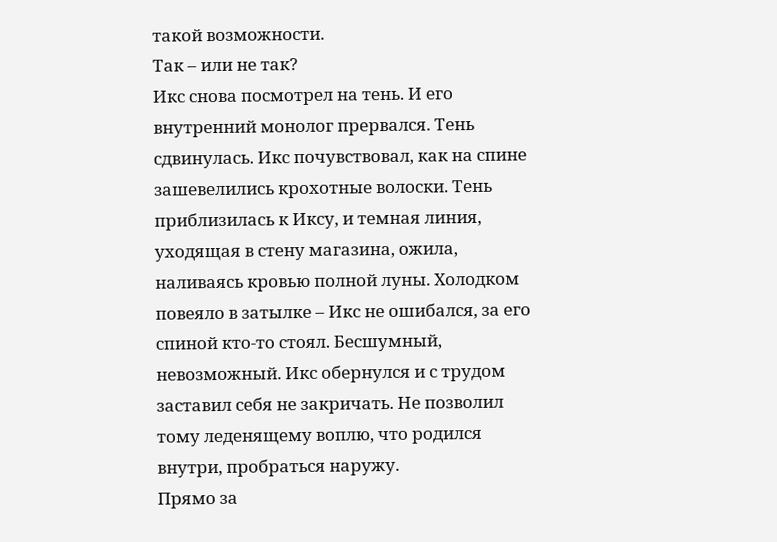такой возможности.
Так – или не так?
Икс снова посмотрел на тень. И его внутренний монолог прервался. Тень сдвинулась. Икс почувствовал, как на спине зашевелились крохотные волоски. Тень приблизилась к Иксу, и темная линия, уходящая в стену магазина, ожила, наливаясь кровью полной луны. Холодком повеяло в затылке – Икс не ошибался, за его спиной кто-то стоял. Бесшумный, невозможный. Икс обернулся и с трудом заставил себя не закричать. Не позволил тому леденящему воплю, что родился внутри, пробраться наружу.
Прямо за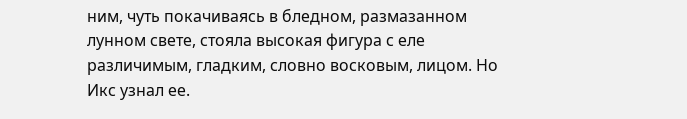ним, чуть покачиваясь в бледном, размазанном лунном свете, стояла высокая фигура с еле различимым, гладким, словно восковым, лицом. Но Икс узнал ее.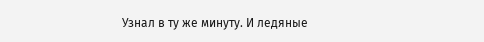Узнал в ту же минуту. И ледяные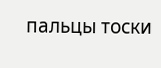пальцы тоски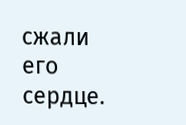сжали его сердце.